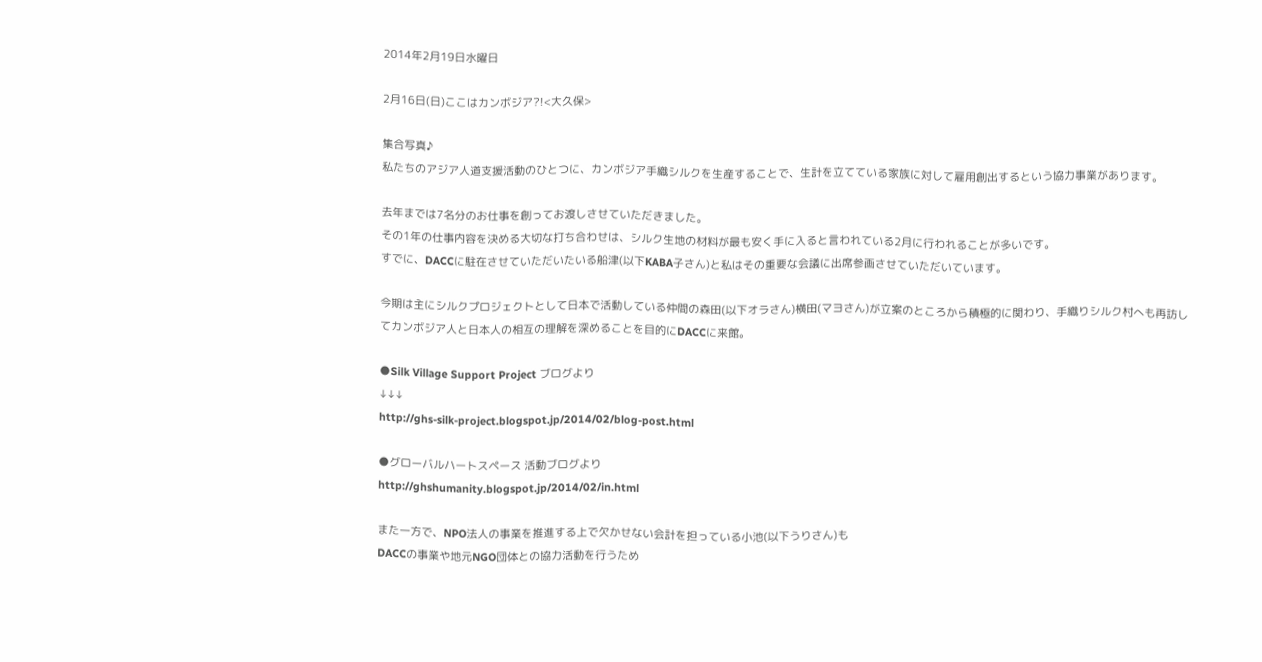2014年2月19日水曜日

2月16日(日)ここはカンボジア?!<大久保>

集合写真♪
私たちのアジア人道支援活動のひとつに、カンボジア手織シルクを生産することで、生計を立てている家族に対して雇用創出するという協力事業があります。

去年までは7名分のお仕事を創ってお渡しさせていただきました。
その1年の仕事内容を決める大切な打ち合わせは、シルク生地の材料が最も安く手に入ると言われている2月に行われることが多いです。
すでに、DACCに駐在させていただいたいる船津(以下KABA子さん)と私はその重要な会議に出席参画させていただいています。

今期は主にシルクプロジェクトとして日本で活動している仲間の森田(以下オラさん)横田(マヨさん)が立案のところから積極的に関わり、手織りシルク村へも再訪してカンボジア人と日本人の相互の理解を深めることを目的にDACCに来館。

●Silk Village Support Project ブログより
↓↓↓
http://ghs-silk-project.blogspot.jp/2014/02/blog-post.html

●グローバルハートスペース 活動ブログより
http://ghshumanity.blogspot.jp/2014/02/in.html

また一方で、NPO法人の事業を推進する上で欠かせない会計を担っている小池(以下うりさん)も
DACCの事業や地元NGO団体との協力活動を行うため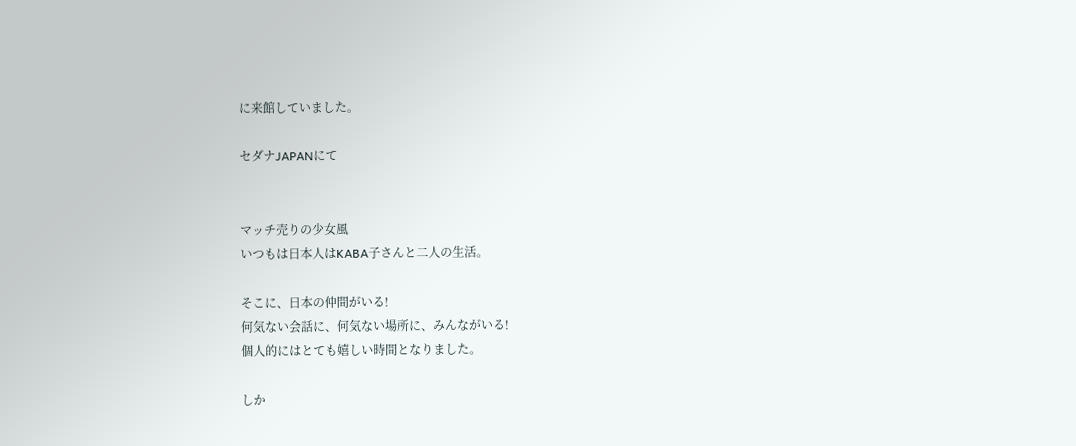に来館していました。

セダナJAPANにて


マッチ売りの少女風
いつもは日本人はKABA子さんと二人の生活。

そこに、日本の仲間がいる!
何気ない会話に、何気ない場所に、みんながいる!
個人的にはとても嬉しい時間となりました。

しか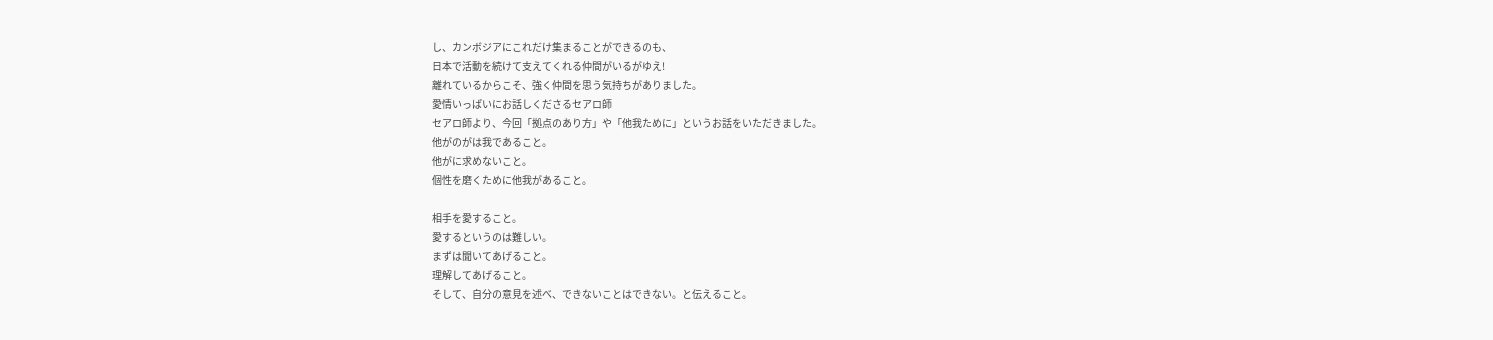し、カンボジアにこれだけ集まることができるのも、
日本で活動を続けて支えてくれる仲間がいるがゆえ!
離れているからこそ、強く仲間を思う気持ちがありました。
愛情いっぱいにお話しくださるセアロ師
セアロ師より、今回「拠点のあり方」や「他我ために」というお話をいただきました。
他がのがは我であること。
他がに求めないこと。
個性を磨くために他我があること。

相手を愛すること。
愛するというのは難しい。
まずは聞いてあげること。
理解してあげること。
そして、自分の意見を述べ、できないことはできない。と伝えること。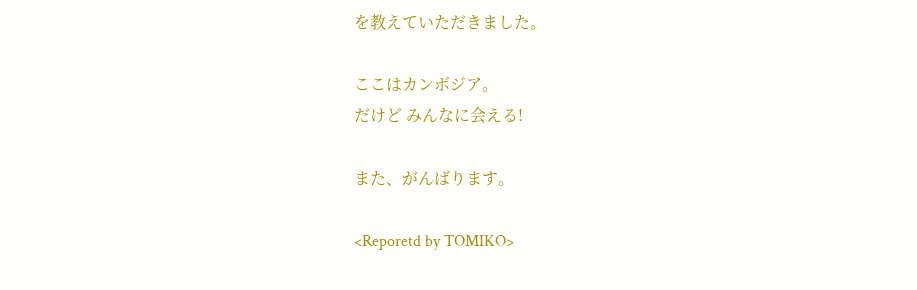を教えていただきました。

ここはカンボジア。
だけど みんなに会える!

また、がんばります。

<Reporetd by TOMIKO>